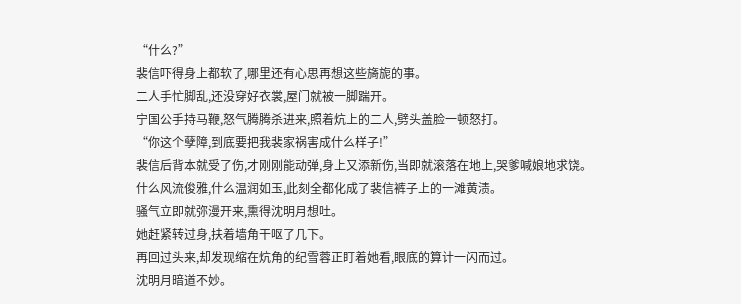“什么?”
裴信吓得身上都软了,哪里还有心思再想这些旖旎的事。
二人手忙脚乱,还没穿好衣裳,屋门就被一脚踹开。
宁国公手持马鞭,怒气腾腾杀进来,照着炕上的二人,劈头盖脸一顿怒打。
“你这个孽障,到底要把我裴家祸害成什么样子!”
裴信后背本就受了伤,才刚刚能动弹,身上又添新伤,当即就滚落在地上,哭爹喊娘地求饶。
什么风流俊雅,什么温润如玉,此刻全都化成了裴信裤子上的一滩黄渍。
骚气立即就弥漫开来,熏得沈明月想吐。
她赶紧转过身,扶着墙角干呕了几下。
再回过头来,却发现缩在炕角的纪雪蓉正盯着她看,眼底的算计一闪而过。
沈明月暗道不妙。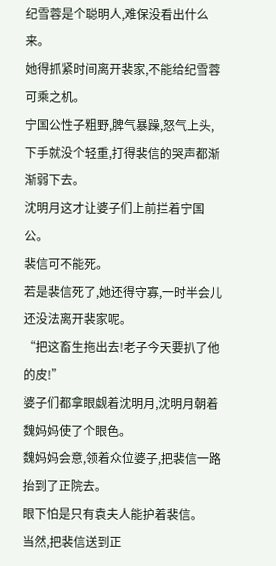纪雪蓉是个聪明人,难保没看出什么来。
她得抓紧时间离开裴家,不能给纪雪蓉可乘之机。
宁国公性子粗野,脾气暴躁,怒气上头,下手就没个轻重,打得裴信的哭声都渐渐弱下去。
沈明月这才让婆子们上前拦着宁国公。
裴信可不能死。
若是裴信死了,她还得守寡,一时半会儿还没法离开裴家呢。
“把这畜生拖出去!老子今天要扒了他的皮!”
婆子们都拿眼觑着沈明月,沈明月朝着魏妈妈使了个眼色。
魏妈妈会意,领着众位婆子,把裴信一路抬到了正院去。
眼下怕是只有袁夫人能护着裴信。
当然,把裴信送到正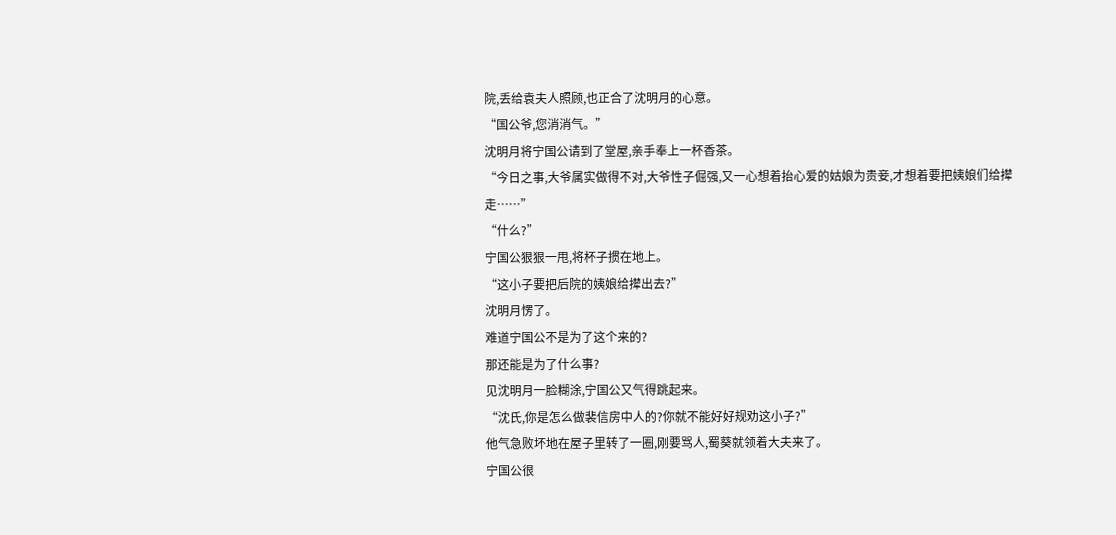院,丢给袁夫人照顾,也正合了沈明月的心意。
“国公爷,您消消气。”
沈明月将宁国公请到了堂屋,亲手奉上一杯香茶。
“今日之事,大爷属实做得不对,大爷性子倔强,又一心想着抬心爱的姑娘为贵妾,才想着要把姨娘们给撵走……”
“什么?”
宁国公狠狠一甩,将杯子掼在地上。
“这小子要把后院的姨娘给撵出去?”
沈明月愣了。
难道宁国公不是为了这个来的?
那还能是为了什么事?
见沈明月一脸糊涂,宁国公又气得跳起来。
“沈氏,你是怎么做裴信房中人的?你就不能好好规劝这小子?”
他气急败坏地在屋子里转了一圈,刚要骂人,蜀葵就领着大夫来了。
宁国公很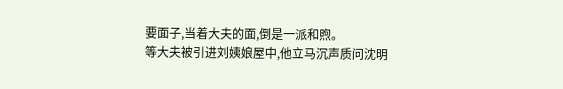要面子,当着大夫的面,倒是一派和煦。
等大夫被引进刘姨娘屋中,他立马沉声质问沈明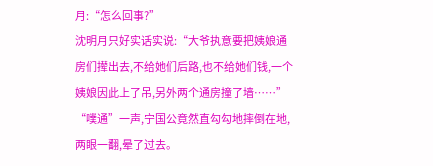月:“怎么回事?”
沈明月只好实话实说:“大爷执意要把姨娘通房们撵出去,不给她们后路,也不给她们钱,一个姨娘因此上了吊,另外两个通房撞了墙……”
“噗通”一声,宁国公竟然直勾勾地摔倒在地,两眼一翻,晕了过去。